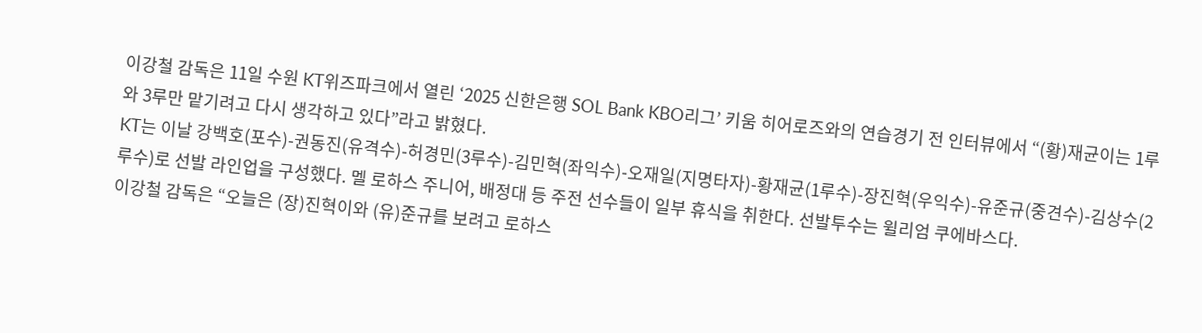이강철 감독은 11일 수원 KT위즈파크에서 열린 ‘2025 신한은행 SOL Bank KBO리그’ 키움 히어로즈와의 연습경기 전 인터뷰에서 “(황)재균이는 1루와 3루만 맡기려고 다시 생각하고 있다”라고 밝혔다.
KT는 이날 강백호(포수)-권동진(유격수)-허경민(3루수)-김민혁(좌익수)-오재일(지명타자)-황재균(1루수)-장진혁(우익수)-유준규(중견수)-김상수(2루수)로 선발 라인업을 구성했다. 멜 로하스 주니어, 배정대 등 주전 선수들이 일부 휴식을 취한다. 선발투수는 윌리엄 쿠에바스다.
이강철 감독은 “오늘은 (장)진혁이와 (유)준규를 보려고 로하스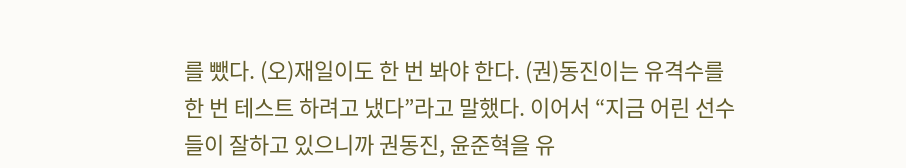를 뺐다. (오)재일이도 한 번 봐야 한다. (권)동진이는 유격수를 한 번 테스트 하려고 냈다”라고 말했다. 이어서 “지금 어린 선수들이 잘하고 있으니까 권동진, 윤준혁을 유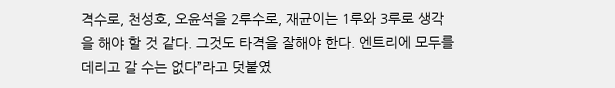격수로, 천성호, 오윤석을 2루수로, 재균이는 1루와 3루로 생각을 해야 할 것 같다. 그것도 타격을 잘해야 한다. 엔트리에 모두를 데리고 갈 수는 없다”라고 덧붙였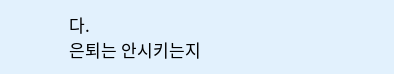다.
은퇴는 안시키는지